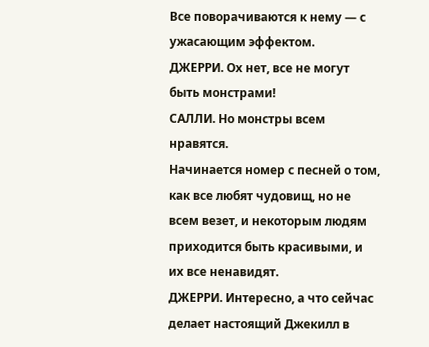Все поворачиваются к нему — с ужасающим эффектом.
ДЖЕРРИ. Ох нет, все не могут быть монстрами!
САЛЛИ. Но монстры всем нравятся.
Начинается номер с песней о том, как все любят чудовищ, но не всем везет, и некоторым людям приходится быть красивыми, и их все ненавидят.
ДЖЕРРИ. Интересно, а что сейчас делает настоящий Джекилл в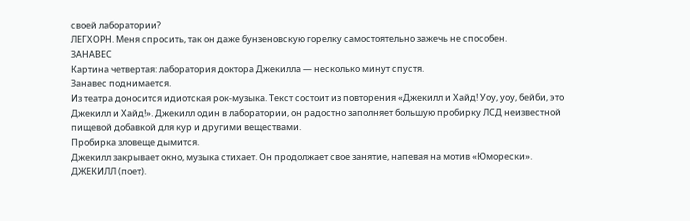своей лаборатории?
ЛЕГХОРН. Меня спросить, так он даже бунзеновскую горелку самостоятельно зажечь не способен.
ЗАНАВЕС
Картина четвертая: лаборатория доктора Джекилла — несколько минут спустя.
Занавес поднимается.
Из театра доносится идиотская рок-музыка. Текст состоит из повторения «Джекилл и Хайд! Уоу, уоу, бейби, это Джекилл и Хайд!». Джекилл один в лаборатории, он радостно заполняет большую пробирку ЛСД неизвестной пищевой добавкой для кур и другими веществами.
Пробирка зловеще дымится.
Джекилл закрывает окно, музыка стихает. Он продолжает свое занятие, напевая на мотив «Юморески».
ДЖЕКИЛЛ (поет).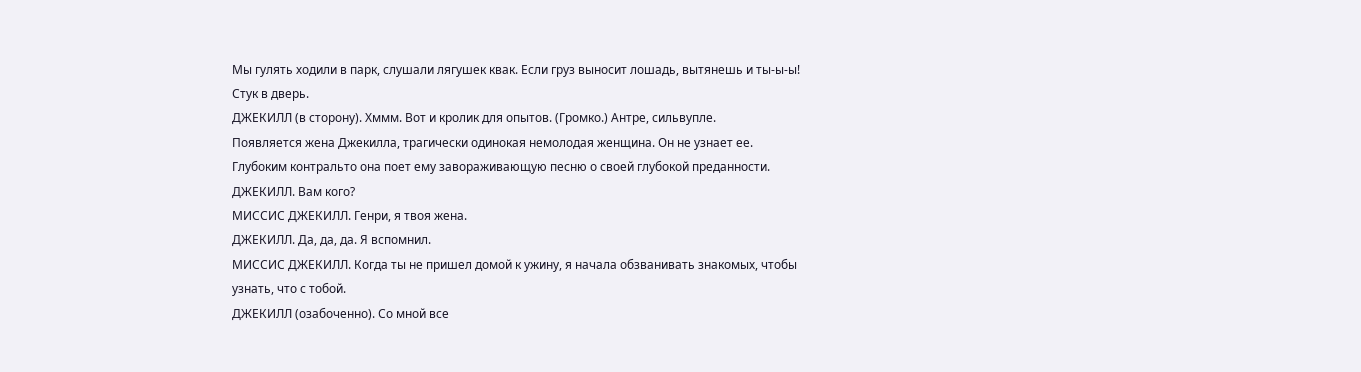Мы гулять ходили в парк, слушали лягушек квак. Если груз выносит лошадь, вытянешь и ты-ы-ы!
Стук в дверь.
ДЖЕКИЛЛ (в сторону). Хммм. Вот и кролик для опытов. (Громко.) Антре, сильвупле.
Появляется жена Джекилла, трагически одинокая немолодая женщина. Он не узнает ее. Глубоким контральто она поет ему завораживающую песню о своей глубокой преданности.
ДЖЕКИЛЛ. Вам кого?
МИССИС ДЖЕКИЛЛ. Генри, я твоя жена.
ДЖЕКИЛЛ. Да, да, да. Я вспомнил.
МИССИС ДЖЕКИЛЛ. Когда ты не пришел домой к ужину, я начала обзванивать знакомых, чтобы узнать, что с тобой.
ДЖЕКИЛЛ (озабоченно). Со мной все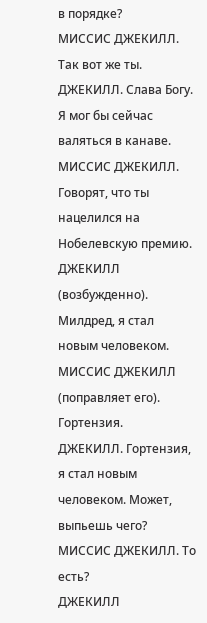в порядке?
МИССИС ДЖЕКИЛЛ. Так вот же ты.
ДЖЕКИЛЛ. Слава Богу. Я мог бы сейчас валяться в канаве.
МИССИС ДЖЕКИЛЛ. Говорят, что ты нацелился на Нобелевскую премию.
ДЖЕКИЛЛ (возбужденно). Милдред, я стал новым человеком.
МИССИС ДЖЕКИЛЛ (поправляет его). Гортензия.
ДЖЕКИЛЛ. Гортензия, я стал новым человеком. Может, выпьешь чего?
МИССИС ДЖЕКИЛЛ. То есть?
ДЖЕКИЛЛ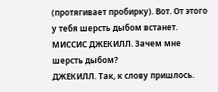(протягивает пробирку). Вот. От этого у тебя шерсть дыбом встанет.
МИССИС ДЖЕКИЛЛ. Зачем мне шерсть дыбом?
ДЖЕКИЛЛ. Так, к слову пришлось.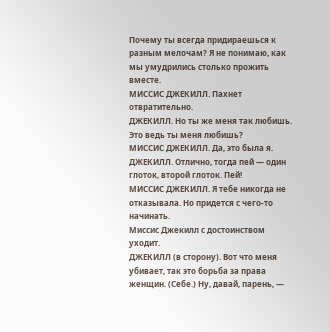Почему ты всегда придираешься к разным мелочам? Я не понимаю, как мы умудрились столько прожить вместе.
МИССИС ДЖЕКИЛЛ. Пахнет отвратительно.
ДЖЕКИЛЛ. Но ты же меня так любишь. Это ведь ты меня любишь?
МИССИС ДЖЕКИЛЛ. Да, это была я.
ДЖЕКИЛЛ. Отлично, тогда пей — один глоток, второй глоток. Пей!
МИССИС ДЖЕКИЛЛ. Я тебе никогда не отказывала. Но придется с чего-то начинать.
Миссис Джекилл с достоинством уходит.
ДЖЕКИЛЛ (в сторону). Вот что меня убивает, так это борьба за права женщин. (Себе.) Ну, давай, парень, —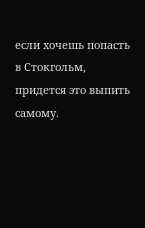если хочешь попасть в Стокгольм, придется это выпить самому.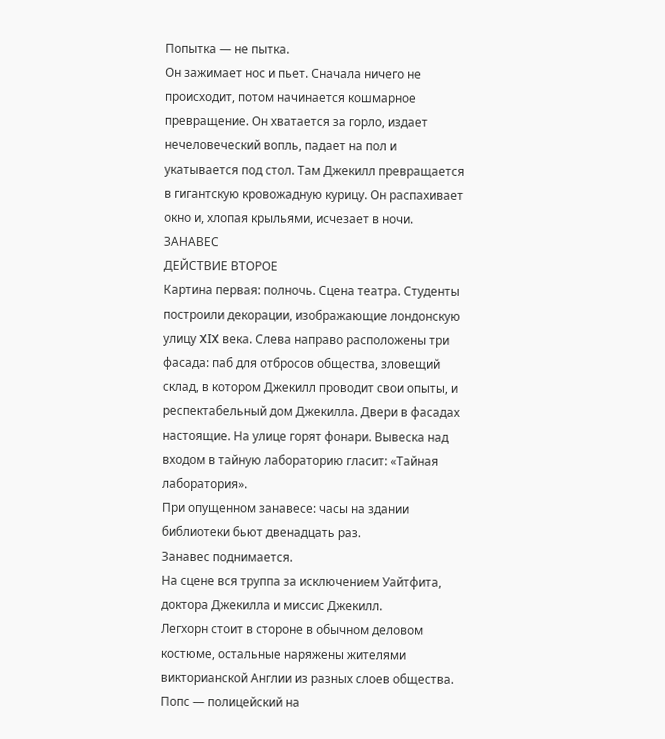Попытка — не пытка.
Он зажимает нос и пьет. Сначала ничего не происходит, потом начинается кошмарное превращение. Он хватается за горло, издает нечеловеческий вопль, падает на пол и укатывается под стол. Там Джекилл превращается в гигантскую кровожадную курицу. Он распахивает окно и, хлопая крыльями, исчезает в ночи.
ЗАНАВЕС
ДЕЙСТВИЕ ВТОРОЕ
Картина первая: полночь. Сцена театра. Студенты построили декорации, изображающие лондонскую улицу XIX века. Слева направо расположены три фасада: паб для отбросов общества, зловещий склад, в котором Джекилл проводит свои опыты, и респектабельный дом Джекилла. Двери в фасадах настоящие. На улице горят фонари. Вывеска над входом в тайную лабораторию гласит: «Тайная лаборатория».
При опущенном занавесе: часы на здании библиотеки бьют двенадцать раз.
Занавес поднимается.
На сцене вся труппа за исключением Уайтфита, доктора Джекилла и миссис Джекилл.
Легхорн стоит в стороне в обычном деловом костюме, остальные наряжены жителями викторианской Англии из разных слоев общества. Попс — полицейский на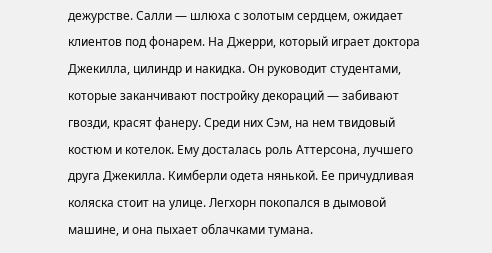дежурстве. Салли — шлюха с золотым сердцем, ожидает клиентов под фонарем. На Джерри, который играет доктора Джекилла, цилиндр и накидка. Он руководит студентами, которые заканчивают постройку декораций — забивают гвозди, красят фанеру. Среди них Сэм, на нем твидовый костюм и котелок. Ему досталась роль Аттерсона, лучшего друга Джекилла. Кимберли одета нянькой. Ее причудливая коляска стоит на улице. Легхорн покопался в дымовой машине, и она пыхает облачками тумана.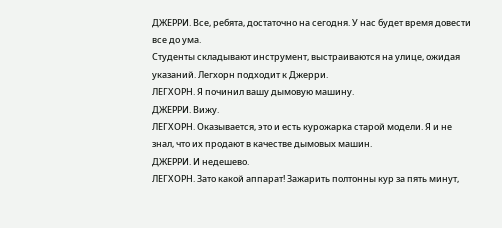ДЖЕРРИ. Все, ребята, достаточно на сегодня. У нас будет время довести все до ума.
Студенты складывают инструмент, выстраиваются на улице, ожидая указаний. Легхорн подходит к Джерри.
ЛЕГХОРН. Я починил вашу дымовую машину.
ДЖЕРРИ. Вижу.
ЛЕГХОРН. Оказывается, это и есть курожарка старой модели. Я и не знал, что их продают в качестве дымовых машин.
ДЖЕРРИ. И недешево.
ЛЕГХОРН. Зато какой аппарат! Зажарить полтонны кур за пять минут,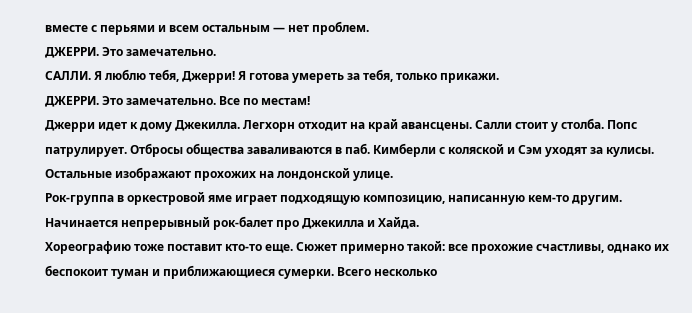вместе с перьями и всем остальным — нет проблем.
ДЖЕРРИ. Это замечательно.
САЛЛИ. Я люблю тебя, Джерри! Я готова умереть за тебя, только прикажи.
ДЖЕРРИ. Это замечательно. Все по местам!
Джерри идет к дому Джекилла. Легхорн отходит на край авансцены. Салли стоит у столба. Попс патрулирует. Отбросы общества заваливаются в паб. Кимберли с коляской и Сэм уходят за кулисы.
Остальные изображают прохожих на лондонской улице.
Рок-группа в оркестровой яме играет подходящую композицию, написанную кем-то другим. Начинается непрерывный рок-балет про Джекилла и Хайда.
Хореографию тоже поставит кто-то еще. Сюжет примерно такой: все прохожие счастливы, однако их беспокоит туман и приближающиеся сумерки. Всего несколько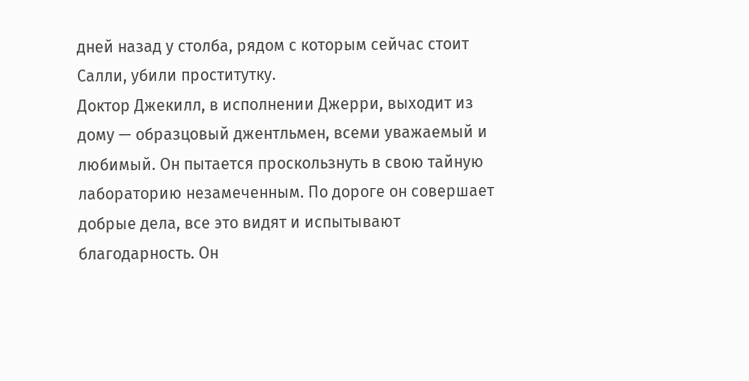дней назад у столба, рядом с которым сейчас стоит Салли, убили проститутку.
Доктор Джекилл, в исполнении Джерри, выходит из дому — образцовый джентльмен, всеми уважаемый и любимый. Он пытается проскользнуть в свою тайную лабораторию незамеченным. По дороге он совершает добрые дела, все это видят и испытывают благодарность. Он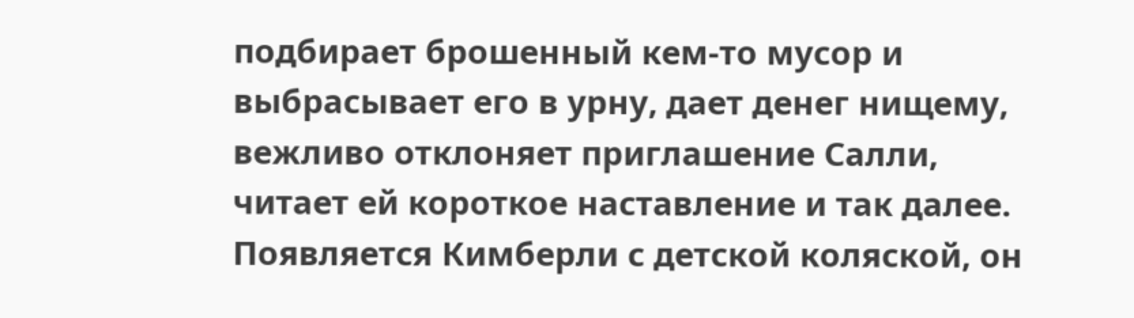подбирает брошенный кем-то мусор и выбрасывает его в урну, дает денег нищему, вежливо отклоняет приглашение Салли, читает ей короткое наставление и так далее. Появляется Кимберли с детской коляской, он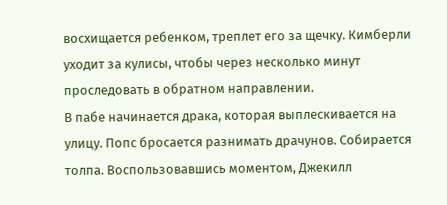восхищается ребенком, треплет его за щечку. Кимберли уходит за кулисы, чтобы через несколько минут проследовать в обратном направлении.
В пабе начинается драка, которая выплескивается на улицу. Попс бросается разнимать драчунов. Собирается толпа. Воспользовавшись моментом, Джекилл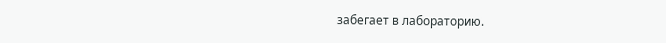забегает в лабораторию.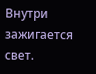Внутри зажигается свет.